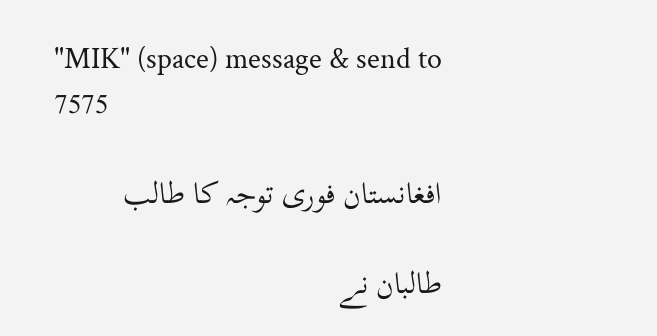"MIK" (space) message & send to 7575

افغانستان فوری توجہ کا طالب

طالبان نے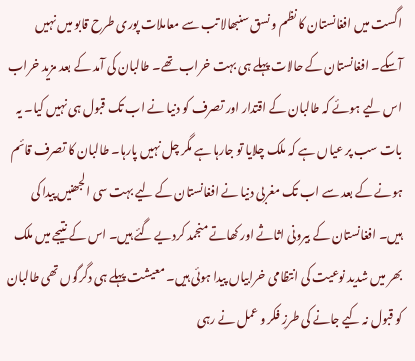اگست میں افغانستان کا نظم و نسق سنبھالا تب سے معاملات پوری طرح قابو میں نہیں آسکے۔ افغانستان کے حالات پہلے ہی بہت خراب تھے۔ طالبان کی آمد کے بعد مزید خراب اس لیے ہوئے کہ طالبان کے اقتدار اور تصرف کو دنیا نے اب تک قبول ہی نہیں کیا۔ یہ بات سب پر عیاں ہے کہ ملک چلایا تو جارہا ہے مگر چل نہیں پارہا۔ طالبان کا تصرف قائم ہونے کے بعد سے اب تک مغربی دنیا نے افغانستان کے لیے بہت سی الجھنیں پیدا کی ہیں۔ افغانستان کے بیرونی اثاثے اور کھاتے منجمد کردیے گئے ہیں۔ اس کے نتیجے میں ملک بھر میں شدید نوعیت کی انتظامی خرابیاں پیدا ہوئی ہیں۔ معیشت پہلے ہی دگرگوں تھی طالبان کو قبول نہ کیے جانے کی طرزِ فکر و عمل نے رہی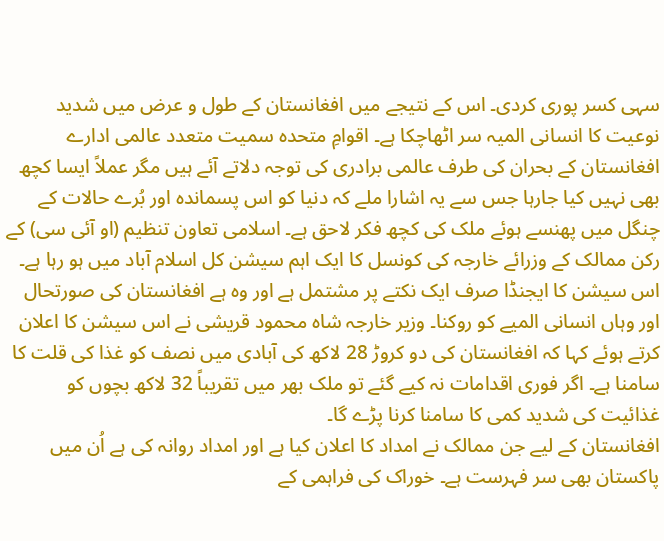سہی کسر پوری کردی۔ اس کے نتیجے میں افغانستان کے طول و عرض میں شدید نوعیت کا انسانی المیہ سر اٹھاچکا ہے۔ اقوامِ متحدہ سمیت متعدد عالمی ادارے افغانستان کے بحران کی طرف عالمی برادری کی توجہ دلاتے آئے ہیں مگر عملاً ایسا کچھ بھی نہیں کیا جارہا جس سے یہ اشارا ملے کہ دنیا کو اس پسماندہ اور بُرے حالات کے چنگل میں پھنسے ہوئے ملک کی کچھ فکر لاحق ہے۔ اسلامی تعاون تنظیم (او آئی سی) کے رکن ممالک کے وزرائے خارجہ کی کونسل کا ایک اہم سیشن کل اسلام آباد میں ہو رہا ہے۔ اس سیشن کا ایجنڈا صرف ایک نکتے پر مشتمل ہے اور وہ ہے افغانستان کی صورتحال اور وہاں انسانی المیے کو روکنا۔ وزیر خارجہ شاہ محمود قریشی نے اس سیشن کا اعلان کرتے ہوئے کہا کہ افغانستان کی دو کروڑ 28 لاکھ کی آبادی میں نصف کو غذا کی قلت کا سامنا ہے۔ اگر فوری اقدامات نہ کیے گئے تو ملک بھر میں تقریباً 32 لاکھ بچوں کو غذائیت کی شدید کمی کا سامنا کرنا پڑے گا۔
افغانستان کے لیے جن ممالک نے امداد کا اعلان کیا ہے اور امداد روانہ کی ہے اُن میں پاکستان بھی سر فہرست ہے۔ خوراک کی فراہمی کے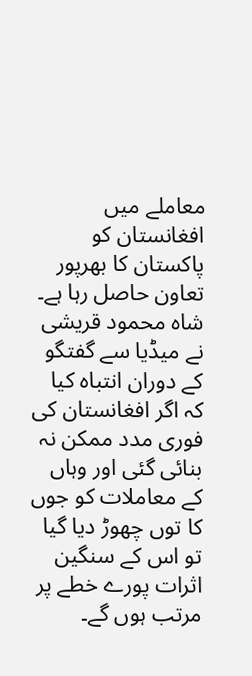معاملے میں افغانستان کو پاکستان کا بھرپور تعاون حاصل رہا ہے۔ شاہ محمود قریشی نے میڈیا سے گفتگو کے دوران انتباہ کیا کہ اگر افغانستان کی فوری مدد ممکن نہ بنائی گئی اور وہاں کے معاملات کو جوں کا توں چھوڑ دیا گیا تو اس کے سنگین اثرات پورے خطے پر مرتب ہوں گے۔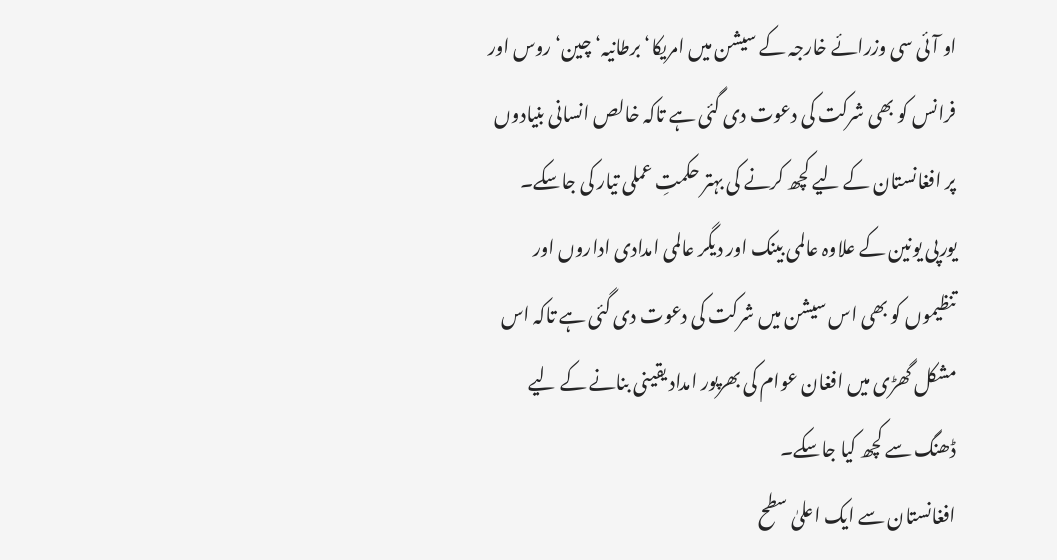او آئی سی وزرائے خارجہ کے سیشن میں امریکا‘ برطانیہ‘ چین‘ روس اور فرانس کو بھی شرکت کی دعوت دی گئی ہے تاکہ خالص انسانی بنیادوں پر افغانستان کے لیے کچھ کرنے کی بہتر حکمتِ عملی تیار کی جاسکے۔ یورپی یونین کے علاوہ عالمی بینک اور دیگر عالمی امدادی اداروں اور تنظیموں کو بھی اس سیشن میں شرکت کی دعوت دی گئی ہے تاکہ اس مشکل گھڑی میں افغان عوام کی بھرپور امداد یقینی بنانے کے لیے ڈھنگ سے کچھ کیا جاسکے۔
افغانستان سے ایک اعلیٰ سطح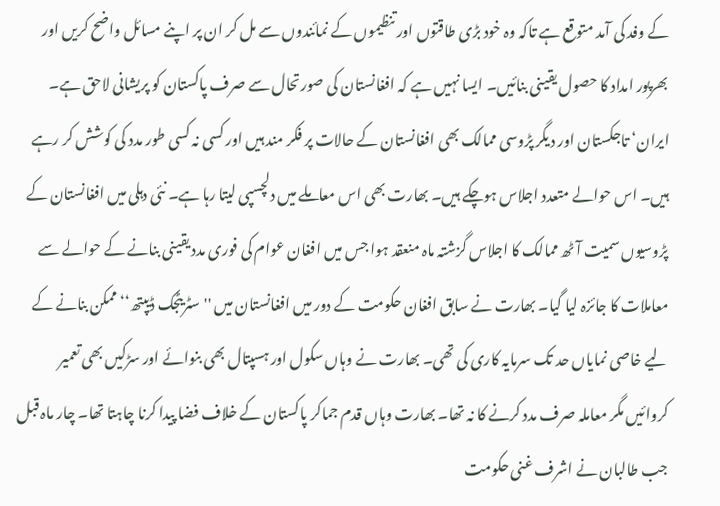کے وفد کی آمد متوقع ہے تاکہ وہ خود بڑی طاقتوں اور تنظیموں کے نمائندوں سے مل کر ان پر اپنے مسائل واضح کریں اور بھرپور امداد کا حصول یقینی بنائیں۔ ایسا نہیں ہے کہ افغانستان کی صورتحال سے صرف پاکستان کو پریشانی لاحق ہے۔ ایران‘ تاجکستان اور دیگر پڑوسی ممالک بھی افغانستان کے حالات پر فکر مند ہیں اور کسی نہ کسی طور مدد کی کوشش کر رہے ہیں۔ اس حوالے متعدد اجلاس ہوچکے ہیں۔ بھارت بھی اس معاملے میں دلچسپی لیتا رہا ہے۔ نئی دہلی میں افغانستان کے پڑوسیوں سمیت آٹھ ممالک کا اجلاس گزشتہ ماہ منعقد ہوا جس میں افغان عوام کی فوری مدد یقینی بنانے کے حوالے سے معاملات کا جائزہ لیا گیا۔ بھارت نے سابق افغان حکومت کے دور میں افغانستان میں ''سٹریٹجک ڈیپتھ‘‘ ممکن بنانے کے لیے خاصی نمایاں حد تک سرمایہ کاری کی تھی۔ بھارت نے وہاں سکول اور ہسپتال بھی بنوائے اور سڑکیں بھی تعمیر کروائیں مگر معاملہ صرف مدد کرنے کا نہ تھا۔ بھارت وہاں قدم جماکر پاکستان کے خلاف فضا پیدا کرنا چاہتا تھا۔ چار ماہ قبل جب طالبان نے اشرف غنی حکومت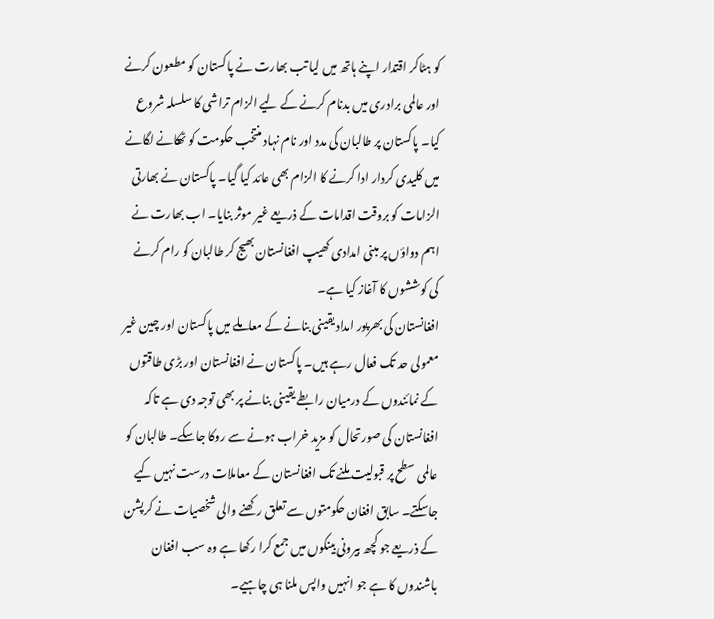کو ہٹاکر اقتدار اپنے ہاتھ میں لیا تب بھارت نے پاکستان کو مطعون کرنے اور عالمی برادری میں بدنام کرنے کے لیے الزام تراشی کا سلسلہ شروع کیا۔ پاکستان پر طالبان کی مدد اور نام نہاد منتخب حکومت کو ٹھکانے لگانے میں کلیدی کردار ادا کرنے کا الزام بھی عائد کیا گیا۔ پاکستان نے بھارتی الزامات کو بروقت اقدامات کے ذریعے غیر موثر بنایا۔ اب بھارت نے اہم دواؤں پر مبنی امدادی کھیپ افغانستان بھیج کر طالبان کو رام کرنے کی کوششوں کا آغاز کیا ہے۔
افغانستان کی بھرپور امداد یقینی بنانے کے معاملے میں پاکستان اور چین غیر معمولی حد تک فعال رہے ہیں۔ پاکستان نے افغانستان اور بڑی طاقتوں کے نمائندوں کے درمیان رابطے یقینی بنانے پر بھی توجہ دی ہے تاکہ افغانستان کی صورتحال کو مزید خراب ہونے سے روکا جاسکے۔ طالبان کو عالمی سطح پر قبولیت ملنے تک افغانستان کے معاملات درست نہیں کیے جاسکتے۔ سابق افغان حکومتوں سے تعلق رکھنے والی شخصیات نے کرپشن کے ذریعے جو کچھ بیرونی بینکوں میں جمع کرا رکھا ہے وہ سب افغان باشندوں کا ہے جو انہیں واپس ملنا ہی چاہیے۔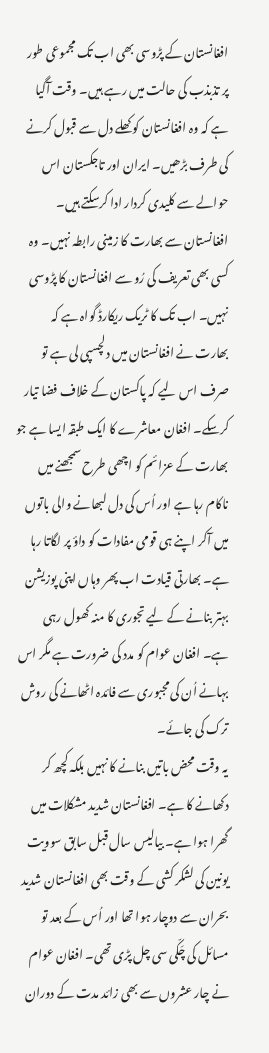افغانستان کے پڑوسی بھی اب تک مجموعی طور پر تذبذب کی حالت میں رہے ہیں۔ وقت آگیا ہے کہ وہ افغانستان کو کھلے دل سے قبول کرنے کی طرف بڑھیں۔ ایران اور تاجکستان اس حوالے سے کلیدی کردار ادا کرسکتے ہیں۔ افغانستان سے بھارت کا زمینی رابطہ نہیں۔ وہ کسی بھی تعریف کی رُو سے افغانستان کا پڑوسی نہیں۔ اب تک کا ٹریک ریکارڈ گواہ ہے کہ بھارت نے افغانستان میں دلچسپی لی ہے تو صرف اس لیے کہ پاکستان کے خلاف فضا تیار کرسکے۔ افغان معاشرے کا ایک طبقہ ایسا ہے جو بھارت کے عزائم کو اچھی طرح سمجھنے میں ناکام رہا ہے اور اُس کی دل لبھانے والی باتوں میں آکر اپنے ہی قومی مفادات کو داؤ پر لگاتا رہا ہے۔ بھارتی قیادت اب پھر وہاں اپنی پوزیشن بہتر بنانے کے لیے تجوری کا منہ کھول رہی ہے۔ افغان عوام کو مدد کی ضرورت ہے مگر اس بہانے اُن کی مجبوری سے فائدہ اٹھانے کی روش ترک کی جائے۔
یہ وقت محض باتیں بنانے کا نہیں بلکہ کچھ کر دکھانے کا ہے۔ افغانستان شدید مشکلات میں گھرا ہوا ہے۔ بیالیس سال قبل سابق سوویت یونین کی لشکر کشی کے وقت بھی افغانستان شدید بحران سے دوچار ہوا تھا اور اُس کے بعد تو مسائل کی چَکّی سی چل پڑی تھی۔ افغان عوام نے چار عشروں سے بھی زائد مدت کے دوران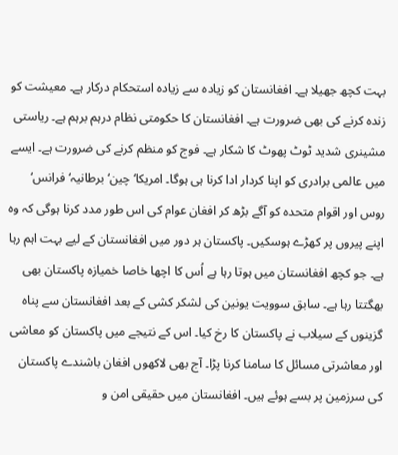بہت کچھ جھیلا ہے۔ افغانستان کو زیادہ سے زیادہ استحکام درکار ہے۔ معیشت کو زندہ کرنے کی بھی ضرورت ہے۔ افغانستان کا حکومتی نظام درہم برہم ہے۔ ریاستی مشینری شدید ٹوٹ پھوٹ کا شکار ہے۔ فوج کو منظم کرنے کی ضرورت ہے۔ ایسے میں عالمی برادری کو اپنا کردار ادا کرنا ہی ہوگا۔ امریکا‘ چین‘ برطانیہ‘ فرانس‘ روس اور اقوام متحدہ کو آگے بڑھ کر افغان عوام کی اس طور مدد کرنا ہوگی کہ وہ اپنے پیروں پر کھڑے ہوسکیں۔ پاکستان ہر دور میں افغانستان کے لیے بہت اہم رہا ہے۔ جو کچھ افغانستان میں ہوتا رہا ہے اُس کا اچھا خاصا خمیازہ پاکستان بھی بھگتتا رہا ہے۔ سابق سوویت یونین کی لشکر کشی کے بعد افغانستان سے پناہ گزینوں کے سیلاب نے پاکستان کا رخ کیا۔ اس کے نتیجے میں پاکستان کو معاشی اور معاشرتی مسائل کا سامنا کرنا پڑا۔ آج بھی لاکھوں افغان باشندے پاکستان کی سرزمین پر بسے ہوئے ہیں۔ افغانستان میں حقیقی امن و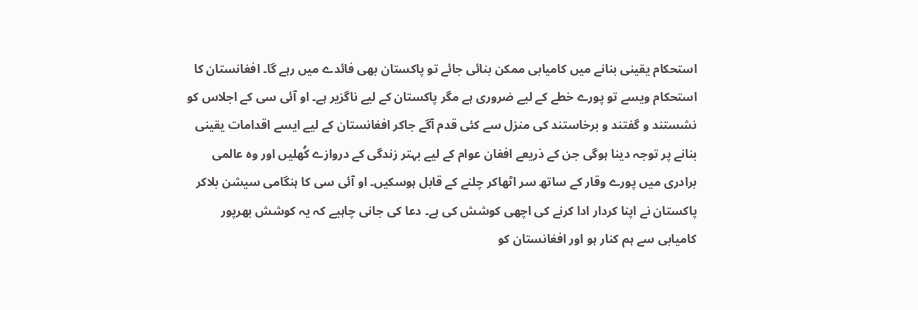استحکام یقینی بنانے میں کامیابی ممکن بنائی جائے تو پاکستان بھی فائدے میں رہے گا۔ افغانستان کا استحکام ویسے تو پورے خطے کے لیے ضروری ہے مگر پاکستان کے لیے ناگزیر ہے۔ او آئی سی کے اجلاس کو نشستند و گفتند و برخاستند کی منزل سے کئی قدم آگے جاکر افغانستان کے لیے ایسے اقدامات یقینی بنانے پر توجہ دینا ہوگی جن کے ذریعے افغان عوام کے لیے بہتر زندگی کے دروازے کُھلیں اور وہ عالمی برادری میں پورے وقار کے ساتھ سر اٹھاکر چلنے کے قابل ہوسکیں۔ او آئی سی کا ہنگامی سیشن بلاکر پاکستان نے اپنا کردار ادا کرنے کی اچھی کوشش کی ہے۔ دعا کی جانی چاہیے کہ یہ کوشش بھرپور کامیابی سے ہم کنار ہو اور افغانستان کو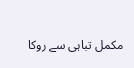مکمل تباہی سے روکا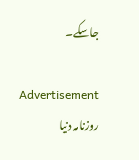جاسکے۔

Advertisement
روزنامہ دنیا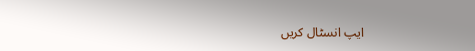ایپ انسٹال کریں